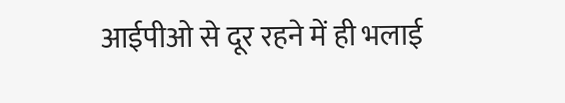आईपीओ से दूर रहने में ही भलाई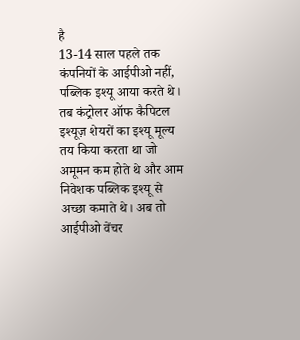है
13-14 साल पहले तक कंपनियों के आईपीओ नहीं, पब्लिक इश्यू आया करते थे। तब कंट्रोलर ऑफ कैपिटल इश्यूज़ शेयरों का इश्यू मूल्य तय किया करता था जो अमूमन कम होते थे और आम निवेशक पब्लिक इश्यू से अच्छा कमाते थे। अब तो आईपीओ वेंचर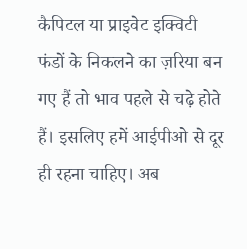कैपिटल या प्राइवेट इक्विटी फंडों के निकलने का ज़रिया बन गए हैं तो भाव पहले से चढ़े होते हैं। इसलिए हमें आईपीओ से दूर ही रहना चाहिए। अब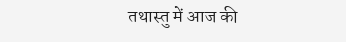तथास्तु में आज की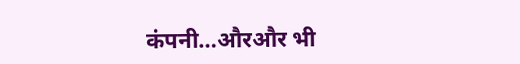कंपनी…औरऔर भी